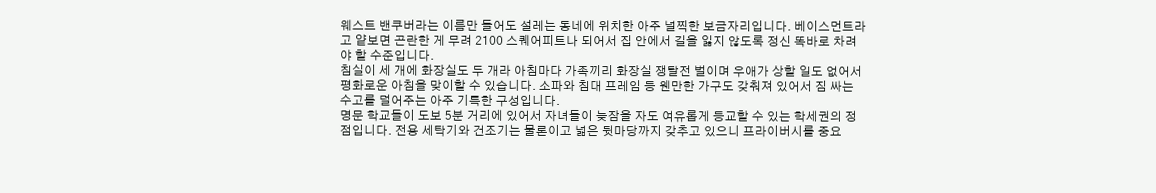웨스트 밴쿠버라는 이름만 들어도 설레는 동네에 위치한 아주 널찍한 보금자리입니다. 베이스먼트라고 얕보면 곤란한 게 무려 2100 스퀘어피트나 되어서 집 안에서 길을 잃지 않도록 정신 똑바로 차려야 할 수준입니다.
침실이 세 개에 화장실도 두 개라 아침마다 가족끼리 화장실 쟁탈전 벌이며 우애가 상할 일도 없어서 평화로운 아침을 맞이할 수 있습니다. 소파와 침대 프레임 등 웬만한 가구도 갖춰져 있어서 짐 싸는 수고를 덜어주는 아주 기특한 구성입니다.
명문 학교들이 도보 5분 거리에 있어서 자녀들이 늦잠을 자도 여유롭게 등교할 수 있는 학세권의 정점입니다. 전용 세탁기와 건조기는 물론이고 넓은 뒷마당까지 갖추고 있으니 프라이버시를 중요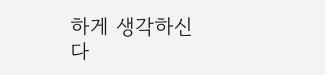하게 생각하신다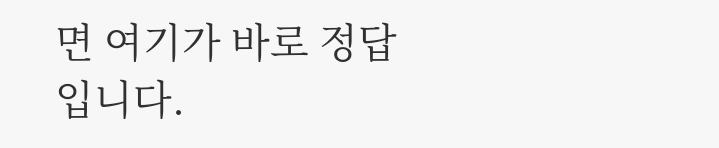면 여기가 바로 정답입니다.